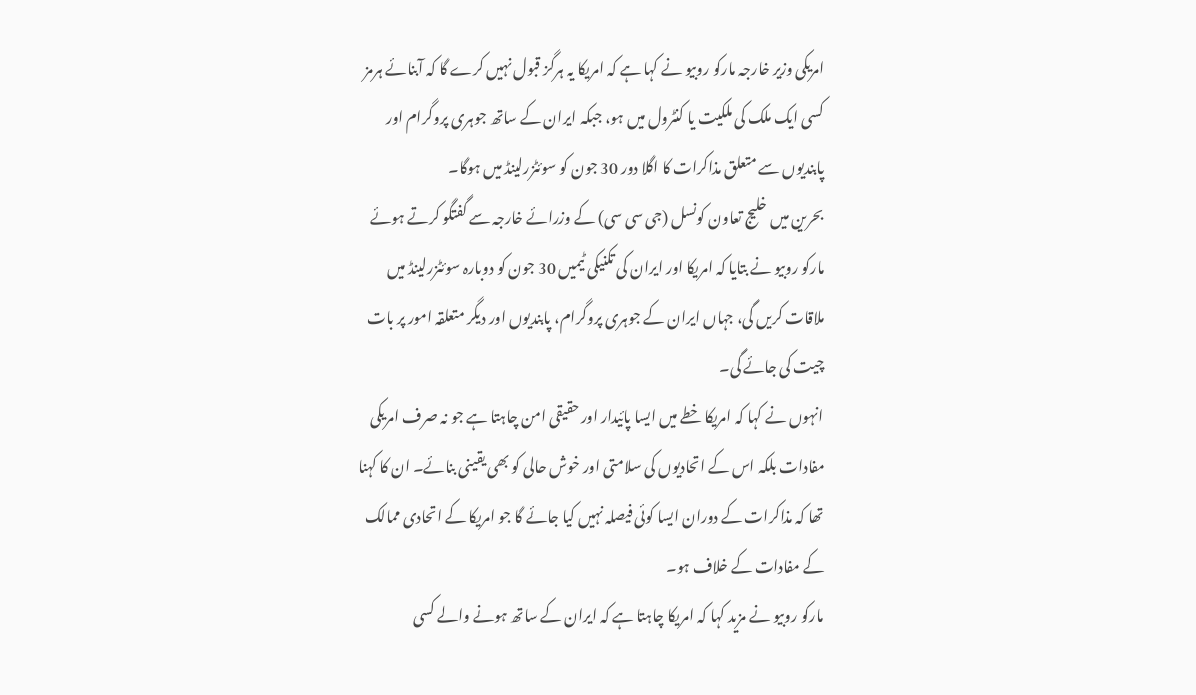امریکی وزیر خارجہ مارکو روبیو نے کہا ہے کہ امریکا یہ ہرگز قبول نہیں کرے گا کہ آبنائے ہرمز کسی ایک ملک کی ملکیت یا کنٹرول میں ہو، جبکہ ایران کے ساتھ جوہری پروگرام اور پابندیوں سے متعلق مذاکرات کا اگلا دور 30 جون کو سوئٹزرلینڈ میں ہوگا۔
بحرین میں خلیج تعاون کونسل (جی سی سی) کے وزرائے خارجہ سے گفتگو کرتے ہوئے مارکو روبیو نے بتایا کہ امریکا اور ایران کی تکنیکی ٹیمیں 30 جون کو دوبارہ سوئٹزرلینڈ میں ملاقات کریں گی، جہاں ایران کے جوہری پروگرام، پابندیوں اور دیگر متعلقہ امور پر بات چیت کی جائے گی۔
انہوں نے کہا کہ امریکا خطے میں ایسا پائیدار اور حقیقی امن چاہتا ہے جو نہ صرف امریکی مفادات بلکہ اس کے اتحادیوں کی سلامتی اور خوش حالی کو بھی یقینی بنائے۔ ان کا کہنا تھا کہ مذاکرات کے دوران ایسا کوئی فیصلہ نہیں کیا جائے گا جو امریکا کے اتحادی ممالک کے مفادات کے خلاف ہو۔
مارکو روبیو نے مزید کہا کہ امریکا چاہتا ہے کہ ایران کے ساتھ ہونے والے کسی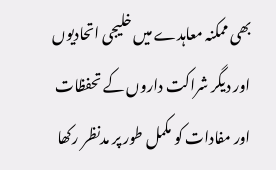بھی ممکنہ معاہدے میں خلیجی اتحادیوں اور دیگر شراکت داروں کے تحفظات اور مفادات کو مکمل طور پر مدنظر رکھا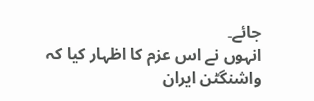جائے۔
انہوں نے اس عزم کا اظہار کیا کہ واشنگٹن ایران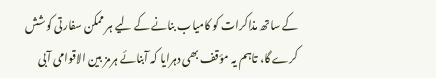کے ساتھ مذاکرات کو کامیاب بنانے کے لیے ہر ممکن سفارتی کوشش کرے گا، تاہم یہ مؤقف بھی دہرایا کہ آبنائے ہرمز بین الاقوامی آبی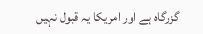گزرگاہ ہے اور امریکا یہ قبول نہیں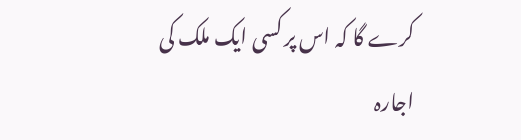کرے گا کہ اس پر کسی ایک ملک کی اجارہ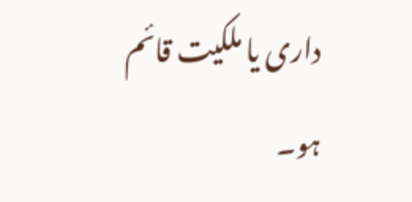داری یا ملکیت قائم ہو۔